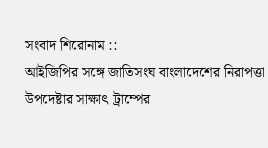সংবাদ শিরোনাম ::
আইজিপির সঙ্গে জাতিসংঘ বাংলাদেশের নিরাপত্তা উপদেষ্টার সাক্ষাৎ ট্রাম্পের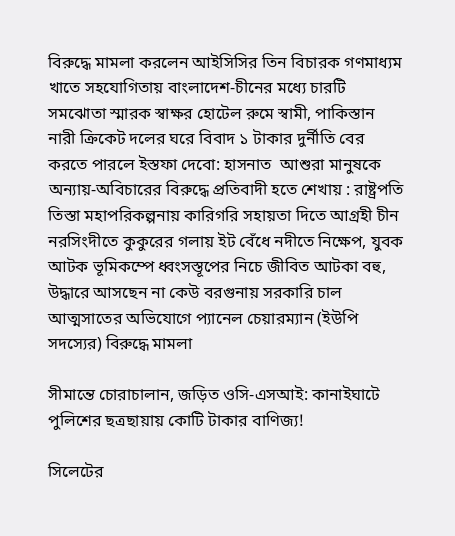বিরুদ্ধে মামলা করলেন আইসিসির তিন বিচারক গণমাধ্যম খাতে সহযোগিতায় বাংলাদেশ-চীনের মধ্যে চারটি সমঝোতা স্মারক স্বাক্ষর হোটেল রুমে স্বামী, পাকিস্তান নারী ক্রিকেট দলের ঘরে বিবাদ ১ টাকার দুর্নীতি বের করতে পারলে ইস্তফা দেবো: হাসনাত  আশুরা মানুষকে অন্যায়-অবিচারের বিরুদ্ধে প্রতিবাদী হতে শেখায় : রাষ্ট্রপতি তিস্তা মহাপরিকল্পনায় কারিগরি সহায়তা দিতে আগ্রহী চীন নরসিংদীতে কুকুরের গলায় ইট বেঁধে নদীতে নিক্ষেপ, যুবক আটক ভূমিকম্পে ধ্বংসস্তূপের নিচে জীবিত আটকা বহু, উদ্ধারে আসছেন না কেউ বরগুনায় সরকারি চাল আত্মসাতের অভিযোগে প্যানেল চেয়ারম্যান (ইউপি সদস্যের) বিরুদ্ধে মামলা

সীমান্তে চোরাচালান, জড়িত ওসি-এসআই: কানাইঘাটে পুলিশের ছত্রছায়ায় কোটি টাকার বাণিজ্য!

সিলেটের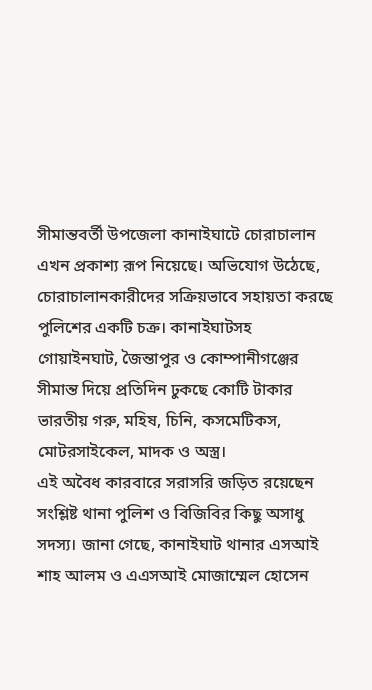সীমান্তবর্তী উপজেলা কানাইঘাটে চোরাচালান এখন প্রকাশ্য রূপ নিয়েছে। অভিযোগ উঠেছে, চোরাচালানকারীদের সক্রিয়ভাবে সহায়তা করছে পুলিশের একটি চক্র। কানাইঘাটসহ গোয়াইনঘাট, জৈন্তাপুর ও কোম্পানীগঞ্জের সীমান্ত দিয়ে প্রতিদিন ঢুকছে কোটি টাকার ভারতীয় গরু, মহিষ, চিনি, কসমেটিকস, মোটরসাইকেল, মাদক ও অস্ত্র।
এই অবৈধ কারবারে সরাসরি জড়িত রয়েছেন সংশ্লিষ্ট থানা পুলিশ ও বিজিবির কিছু অসাধু সদস্য। জানা গেছে, কানাইঘাট থানার এসআই শাহ আলম ও এএসআই মোজাম্মেল হোসেন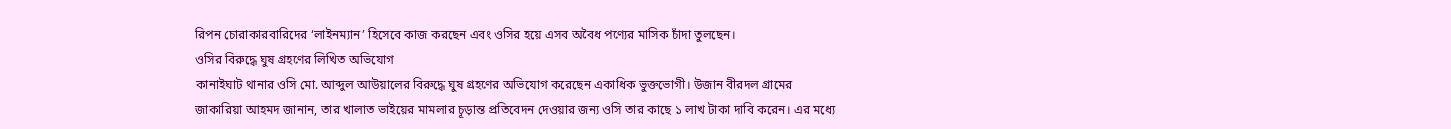রিপন চোরাকারবারিদের ‘লাইনম্যান’ হিসেবে কাজ করছেন এবং ওসির হয়ে এসব অবৈধ পণ্যের মাসিক চাঁদা তুলছেন।
ওসির বিরুদ্ধে ঘুষ গ্রহণের লিখিত অভিযোগ
কানাইঘাট থানার ওসি মো. আব্দুল আউয়ালের বিরুদ্ধে ঘুষ গ্রহণের অভিযোগ করেছেন একাধিক ভুক্তভোগী। উজান বীরদল গ্রামের জাকারিয়া আহমদ জানান, তার খালাত ভাইয়ের মামলার চূড়ান্ত প্রতিবেদন দেওয়ার জন্য ওসি তার কাছে ১ লাখ টাকা দাবি করেন। এর মধ্যে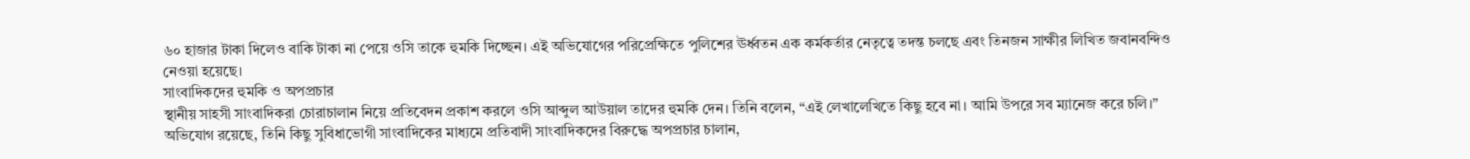৬০ হাজার টাকা দিলেও বাকি টাকা না পেয়ে ওসি তাকে হুমকি দিচ্ছেন। এই অভিযোগের পরিপ্রেক্ষিতে পুলিশের ঊর্ধ্বতন এক কর্মকর্তার নেতৃত্বে তদন্ত চলছে এবং তিনজন সাক্ষীর লিখিত জবানবন্দিও নেওয়া হয়েছে।
সাংবাদিকদের হুমকি ও অপপ্রচার
স্থানীয় সাহসী সাংবাদিকরা চোরাচালান নিয়ে প্রতিবেদন প্রকাশ করলে ওসি আব্দুল আউয়াল তাদের হুমকি দেন। তিনি বলেন, “এই লেখালেখিতে কিছু হবে না। আমি উপরে সব ম্যানেজ করে চলি।” অভিযোগ রয়েছে, তিনি কিছু সুবিধাভোগী সাংবাদিকের মাধ্যমে প্রতিবাদী সাংবাদিকদের বিরুদ্ধে অপপ্রচার চালান,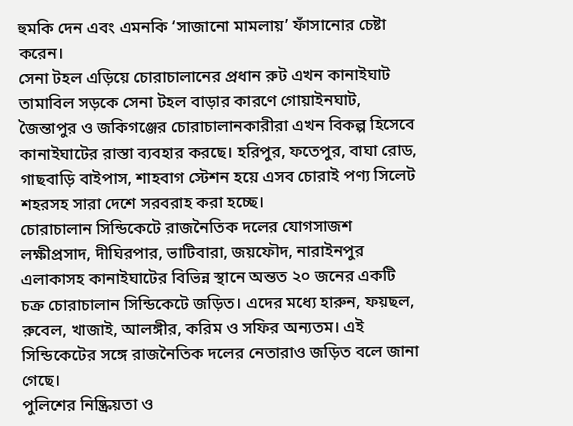হুমকি দেন এবং এমনকি ‘সাজানো মামলায়’ ফাঁসানোর চেষ্টা করেন।
সেনা টহল এড়িয়ে চোরাচালানের প্রধান রুট এখন কানাইঘাট
তামাবিল সড়কে সেনা টহল বাড়ার কারণে গোয়াইনঘাট, জৈন্তাপুর ও জকিগঞ্জের চোরাচালানকারীরা এখন বিকল্প হিসেবে কানাইঘাটের রাস্তা ব্যবহার করছে। হরিপুর, ফতেপুর, বাঘা রোড, গাছবাড়ি বাইপাস, শাহবাগ স্টেশন হয়ে এসব চোরাই পণ্য সিলেট শহরসহ সারা দেশে সরবরাহ করা হচ্ছে।
চোরাচালান সিন্ডিকেটে রাজনৈতিক দলের যোগসাজশ
লক্ষীপ্রসাদ, দীঘিরপার, ভাটিবারা, জয়ফৌদ, নারাইনপুর এলাকাসহ কানাইঘাটের বিভিন্ন স্থানে অন্তত ২০ জনের একটি চক্র চোরাচালান সিন্ডিকেটে জড়িত। এদের মধ্যে হারুন, ফয়ছল, রুবেল, খাজাই, আলঙ্গীর, করিম ও সফির অন্যতম। এই সিন্ডিকেটের সঙ্গে রাজনৈতিক দলের নেতারাও জড়িত বলে জানা গেছে।
পুলিশের নিষ্ক্রিয়তা ও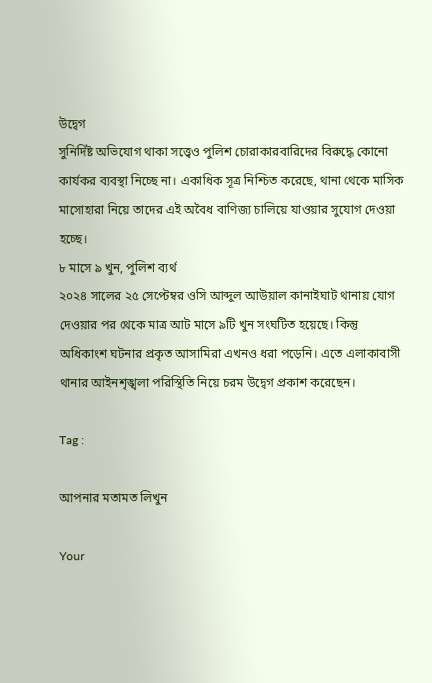উদ্বেগ
সুনির্দিষ্ট অভিযোগ থাকা সত্ত্বেও পুলিশ চোরাকারবারিদের বিরুদ্ধে কোনো কার্যকর ব্যবস্থা নিচ্ছে না। একাধিক সূত্র নিশ্চিত করেছে, থানা থেকে মাসিক মাসোহারা নিয়ে তাদের এই অবৈধ বাণিজ্য চালিয়ে যাওয়ার সুযোগ দেওয়া হচ্ছে।
৮ মাসে ৯ খুন, পুলিশ ব্যর্থ
২০২৪ সালের ২৫ সেপ্টেম্বর ওসি আব্দুল আউয়াল কানাইঘাট থানায় যোগ দেওয়ার পর থেকে মাত্র আট মাসে ৯টি খুন সংঘটিত হয়েছে। কিন্তু অধিকাংশ ঘটনার প্রকৃত আসামিরা এখনও ধরা পড়েনি। এতে এলাকাবাসী থানার আইনশৃঙ্খলা পরিস্থিতি নিয়ে চরম উদ্বেগ প্রকাশ করেছেন।

Tag :

আপনার মতামত লিখুন

Your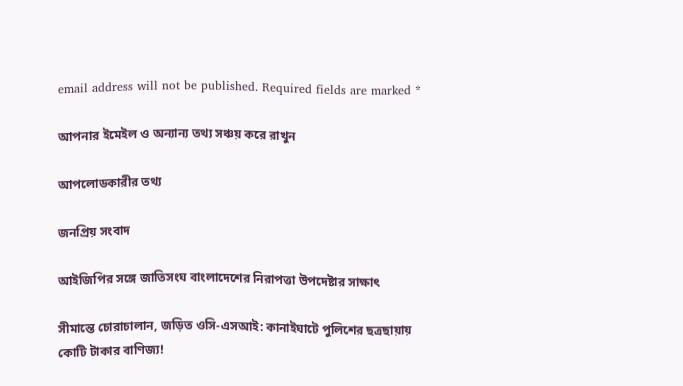email address will not be published. Required fields are marked *

আপনার ইমেইল ও অন্যান্য তথ্য সঞ্চয় করে রাখুন

আপলোডকারীর তথ্য

জনপ্রিয় সংবাদ

আইজিপির সঙ্গে জাতিসংঘ বাংলাদেশের নিরাপত্তা উপদেষ্টার সাক্ষাৎ

সীমান্তে চোরাচালান, জড়িত ওসি-এসআই: কানাইঘাটে পুলিশের ছত্রছায়ায় কোটি টাকার বাণিজ্য!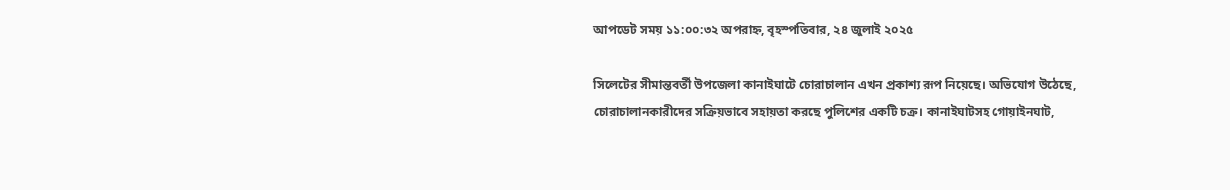আপডেট সময় ১১:০০:৩২ অপরাহ্ন, বৃহস্পতিবার, ২৪ জুলাই ২০২৫

সিলেটের সীমান্তবর্তী উপজেলা কানাইঘাটে চোরাচালান এখন প্রকাশ্য রূপ নিয়েছে। অভিযোগ উঠেছে, চোরাচালানকারীদের সক্রিয়ভাবে সহায়তা করছে পুলিশের একটি চক্র। কানাইঘাটসহ গোয়াইনঘাট,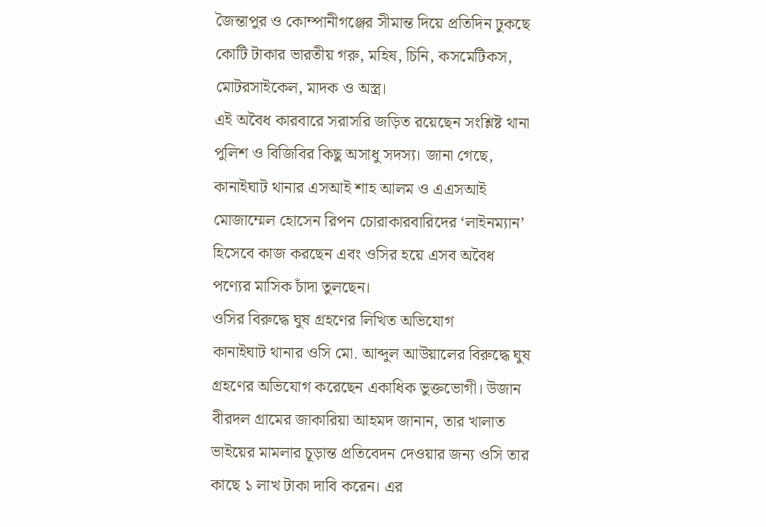জৈন্তাপুর ও কোম্পানীগঞ্জের সীমান্ত দিয়ে প্রতিদিন ঢুকছে কোটি টাকার ভারতীয় গরু, মহিষ, চিনি, কসমেটিকস, মোটরসাইকেল, মাদক ও অস্ত্র।
এই অবৈধ কারবারে সরাসরি জড়িত রয়েছেন সংশ্লিষ্ট থানা পুলিশ ও বিজিবির কিছু অসাধু সদস্য। জানা গেছে, কানাইঘাট থানার এসআই শাহ আলম ও এএসআই মোজাম্মেল হোসেন রিপন চোরাকারবারিদের ‘লাইনম্যান’ হিসেবে কাজ করছেন এবং ওসির হয়ে এসব অবৈধ পণ্যের মাসিক চাঁদা তুলছেন।
ওসির বিরুদ্ধে ঘুষ গ্রহণের লিখিত অভিযোগ
কানাইঘাট থানার ওসি মো. আব্দুল আউয়ালের বিরুদ্ধে ঘুষ গ্রহণের অভিযোগ করেছেন একাধিক ভুক্তভোগী। উজান বীরদল গ্রামের জাকারিয়া আহমদ জানান, তার খালাত ভাইয়ের মামলার চূড়ান্ত প্রতিবেদন দেওয়ার জন্য ওসি তার কাছে ১ লাখ টাকা দাবি করেন। এর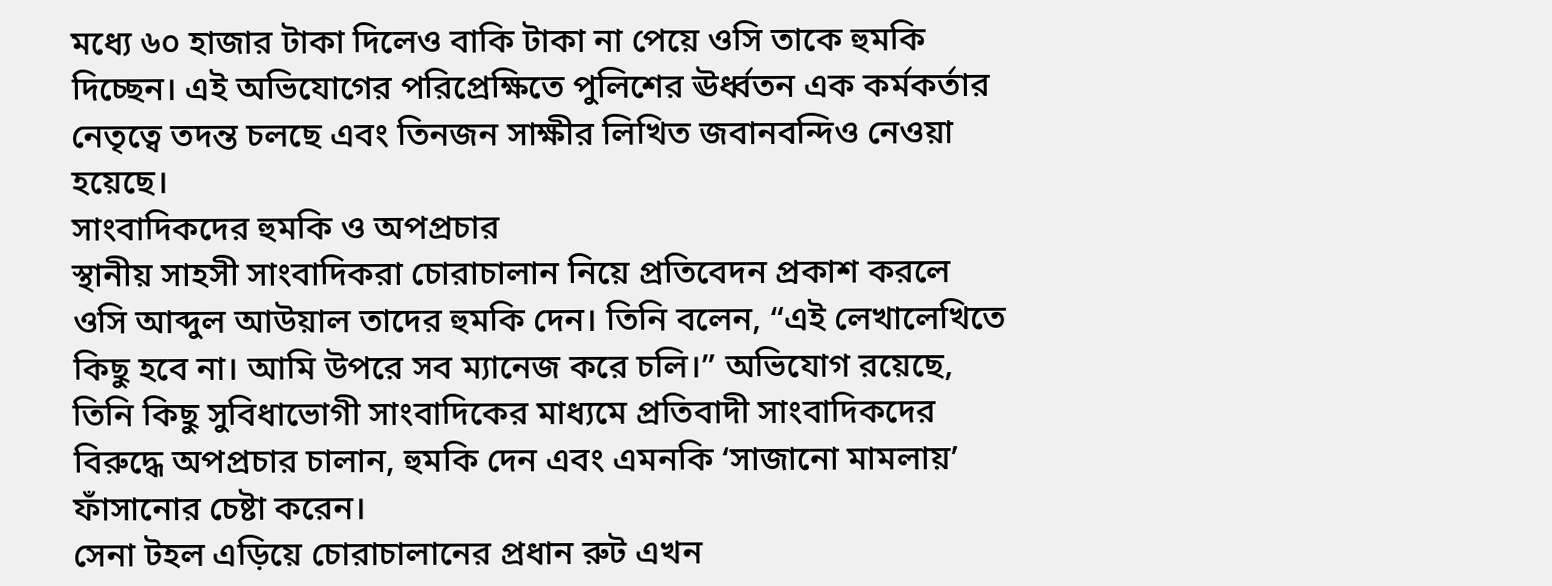মধ্যে ৬০ হাজার টাকা দিলেও বাকি টাকা না পেয়ে ওসি তাকে হুমকি দিচ্ছেন। এই অভিযোগের পরিপ্রেক্ষিতে পুলিশের ঊর্ধ্বতন এক কর্মকর্তার নেতৃত্বে তদন্ত চলছে এবং তিনজন সাক্ষীর লিখিত জবানবন্দিও নেওয়া হয়েছে।
সাংবাদিকদের হুমকি ও অপপ্রচার
স্থানীয় সাহসী সাংবাদিকরা চোরাচালান নিয়ে প্রতিবেদন প্রকাশ করলে ওসি আব্দুল আউয়াল তাদের হুমকি দেন। তিনি বলেন, “এই লেখালেখিতে কিছু হবে না। আমি উপরে সব ম্যানেজ করে চলি।” অভিযোগ রয়েছে, তিনি কিছু সুবিধাভোগী সাংবাদিকের মাধ্যমে প্রতিবাদী সাংবাদিকদের বিরুদ্ধে অপপ্রচার চালান, হুমকি দেন এবং এমনকি ‘সাজানো মামলায়’ ফাঁসানোর চেষ্টা করেন।
সেনা টহল এড়িয়ে চোরাচালানের প্রধান রুট এখন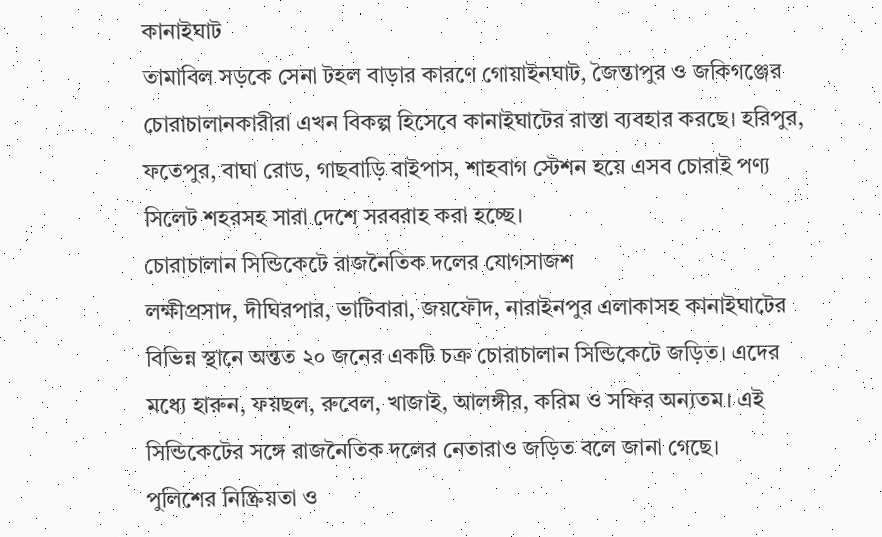কানাইঘাট
তামাবিল সড়কে সেনা টহল বাড়ার কারণে গোয়াইনঘাট, জৈন্তাপুর ও জকিগঞ্জের চোরাচালানকারীরা এখন বিকল্প হিসেবে কানাইঘাটের রাস্তা ব্যবহার করছে। হরিপুর, ফতেপুর, বাঘা রোড, গাছবাড়ি বাইপাস, শাহবাগ স্টেশন হয়ে এসব চোরাই পণ্য সিলেট শহরসহ সারা দেশে সরবরাহ করা হচ্ছে।
চোরাচালান সিন্ডিকেটে রাজনৈতিক দলের যোগসাজশ
লক্ষীপ্রসাদ, দীঘিরপার, ভাটিবারা, জয়ফৌদ, নারাইনপুর এলাকাসহ কানাইঘাটের বিভিন্ন স্থানে অন্তত ২০ জনের একটি চক্র চোরাচালান সিন্ডিকেটে জড়িত। এদের মধ্যে হারুন, ফয়ছল, রুবেল, খাজাই, আলঙ্গীর, করিম ও সফির অন্যতম। এই সিন্ডিকেটের সঙ্গে রাজনৈতিক দলের নেতারাও জড়িত বলে জানা গেছে।
পুলিশের নিষ্ক্রিয়তা ও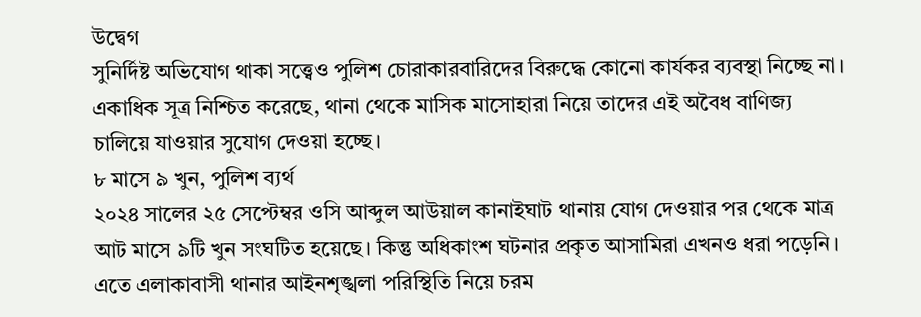উদ্বেগ
সুনির্দিষ্ট অভিযোগ থাকা সত্ত্বেও পুলিশ চোরাকারবারিদের বিরুদ্ধে কোনো কার্যকর ব্যবস্থা নিচ্ছে না। একাধিক সূত্র নিশ্চিত করেছে, থানা থেকে মাসিক মাসোহারা নিয়ে তাদের এই অবৈধ বাণিজ্য চালিয়ে যাওয়ার সুযোগ দেওয়া হচ্ছে।
৮ মাসে ৯ খুন, পুলিশ ব্যর্থ
২০২৪ সালের ২৫ সেপ্টেম্বর ওসি আব্দুল আউয়াল কানাইঘাট থানায় যোগ দেওয়ার পর থেকে মাত্র আট মাসে ৯টি খুন সংঘটিত হয়েছে। কিন্তু অধিকাংশ ঘটনার প্রকৃত আসামিরা এখনও ধরা পড়েনি। এতে এলাকাবাসী থানার আইনশৃঙ্খলা পরিস্থিতি নিয়ে চরম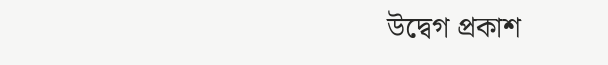উদ্বেগ প্রকাশ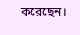করেছেন।